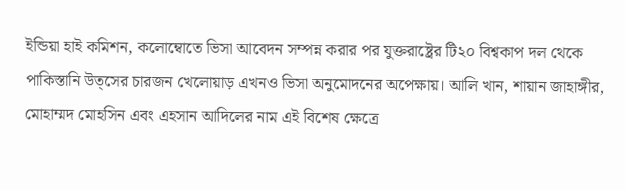ইন্ডিয়া হাই কমিশন, কলোম্বোতে ভিসা আবেদন সম্পন্ন করার পর যুক্তরাষ্ট্রের টি২০ বিশ্বকাপ দল থেকে পাকিস্তানি উত্সের চারজন খেলোয়াড় এখনও ভিসা অনুমোদনের অপেক্ষায়। আলি খান, শায়ান জাহাঙ্গীর, মোহাম্মদ মোহসিন এবং এহসান আদিলের নাম এই বিশেষ ক্ষেত্রে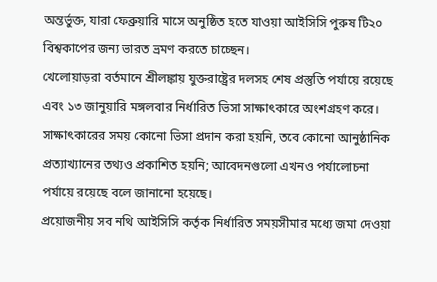অন্তর্ভুক্ত, যারা ফেব্রুয়ারি মাসে অনুষ্ঠিত হতে যাওয়া আইসিসি পুরুষ টি২০ বিশ্বকাপের জন্য ভারত ভ্রমণ করতে চাচ্ছেন।
খেলোয়াড়রা বর্তমানে শ্রীলঙ্কায় যুক্তরাষ্ট্রের দলসহ শেষ প্রস্তুতি পর্যায়ে রয়েছে এবং ১৩ জানুয়ারি মঙ্গলবার নির্ধারিত ভিসা সাক্ষাৎকারে অংশগ্রহণ করে। সাক্ষাৎকারের সময় কোনো ভিসা প্রদান করা হয়নি, তবে কোনো আনুষ্ঠানিক প্রত্যাখ্যানের তথ্যও প্রকাশিত হয়নি; আবেদনগুলো এখনও পর্যালোচনা পর্যায়ে রয়েছে বলে জানানো হয়েছে।
প্রয়োজনীয় সব নথি আইসিসি কর্তৃক নির্ধারিত সময়সীমার মধ্যে জমা দেওয়া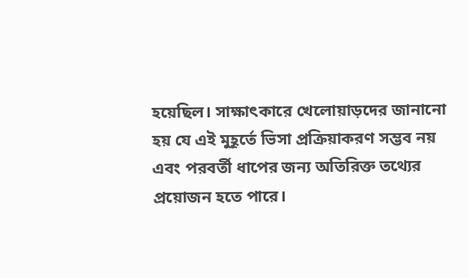হয়েছিল। সাক্ষাৎকারে খেলোয়াড়দের জানানো হয় যে এই মুহূর্তে ভিসা প্রক্রিয়াকরণ সম্ভব নয় এবং পরবর্তী ধাপের জন্য অতিরিক্ত তথ্যের প্রয়োজন হতে পারে।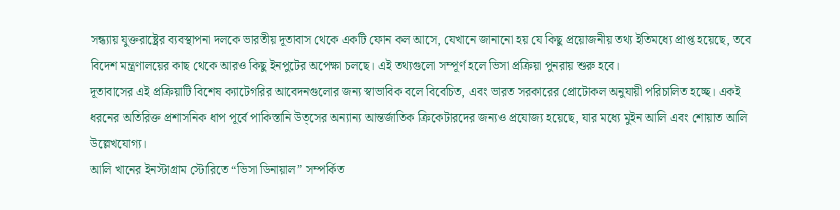সন্ধ্যায় যুক্তরাষ্ট্রের ব্যবস্থাপনা দলকে ভারতীয় দূতাবাস থেকে একটি ফোন কল আসে, যেখানে জানানো হয় যে কিছু প্রয়োজনীয় তথ্য ইতিমধ্যে প্রাপ্ত হয়েছে, তবে বিদেশ মন্ত্রণালয়ের কাছ থেকে আরও কিছু ইনপুটের অপেক্ষা চলছে। এই তথ্যগুলো সম্পূর্ণ হলে ভিসা প্রক্রিয়া পুনরায় শুরু হবে।
দূতাবাসের এই প্রক্রিয়াটি বিশেষ ক্যাটেগরির আবেদনগুলোর জন্য স্বাভাবিক বলে বিবেচিত, এবং ভারত সরকারের প্রোটোকল অনুযায়ী পরিচালিত হচ্ছে। একই ধরনের অতিরিক্ত প্রশাসনিক ধাপ পূর্বে পাকিস্তানি উত্সের অন্যান্য আন্তর্জাতিক ক্রিকেটারদের জন্যও প্রযোজ্য হয়েছে, যার মধ্যে মুইন আলি এবং শোয়াত আলি উল্লেখযোগ্য।
আলি খানের ইনস্টাগ্রাম স্টোরিতে “ভিসা ডিনায়াল” সম্পর্কিত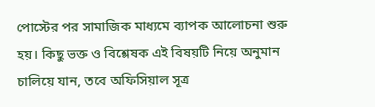পোস্টের পর সামাজিক মাধ্যমে ব্যাপক আলোচনা শুরু হয়। কিছু ভক্ত ও বিশ্লেষক এই বিষয়টি নিয়ে অনুমান চালিয়ে যান, তবে অফিসিয়াল সূত্র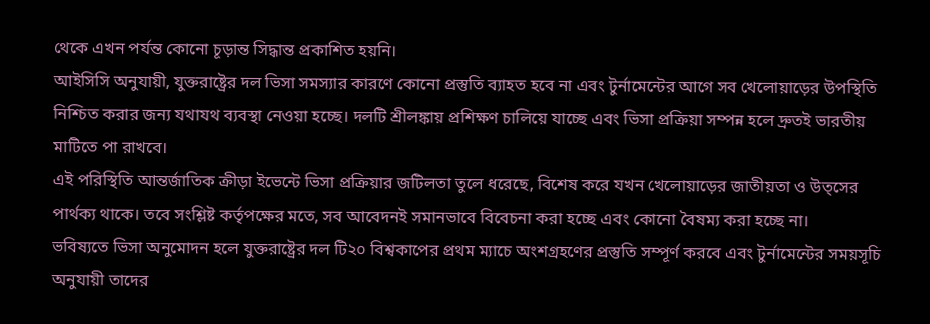থেকে এখন পর্যন্ত কোনো চূড়ান্ত সিদ্ধান্ত প্রকাশিত হয়নি।
আইসিসি অনুযায়ী, যুক্তরাষ্ট্রের দল ভিসা সমস্যার কারণে কোনো প্রস্তুতি ব্যাহত হবে না এবং টুর্নামেন্টের আগে সব খেলোয়াড়ের উপস্থিতি নিশ্চিত করার জন্য যথাযথ ব্যবস্থা নেওয়া হচ্ছে। দলটি শ্রীলঙ্কায় প্রশিক্ষণ চালিয়ে যাচ্ছে এবং ভিসা প্রক্রিয়া সম্পন্ন হলে দ্রুতই ভারতীয় মাটিতে পা রাখবে।
এই পরিস্থিতি আন্তর্জাতিক ক্রীড়া ইভেন্টে ভিসা প্রক্রিয়ার জটিলতা তুলে ধরেছে, বিশেষ করে যখন খেলোয়াড়ের জাতীয়তা ও উত্সের পার্থক্য থাকে। তবে সংশ্লিষ্ট কর্তৃপক্ষের মতে, সব আবেদনই সমানভাবে বিবেচনা করা হচ্ছে এবং কোনো বৈষম্য করা হচ্ছে না।
ভবিষ্যতে ভিসা অনুমোদন হলে যুক্তরাষ্ট্রের দল টি২০ বিশ্বকাপের প্রথম ম্যাচে অংশগ্রহণের প্রস্তুতি সম্পূর্ণ করবে এবং টুর্নামেন্টের সময়সূচি অনুযায়ী তাদের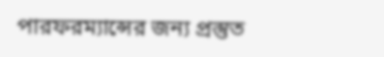পারফরম্যান্সের জন্য প্রস্তুত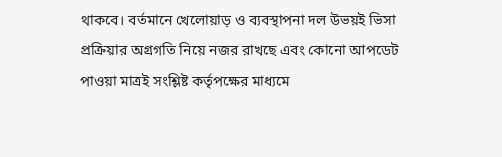থাকবে। বর্তমানে খেলোয়াড় ও ব্যবস্থাপনা দল উভয়ই ভিসা প্রক্রিয়ার অগ্রগতি নিয়ে নজর রাখছে এবং কোনো আপডেট পাওয়া মাত্রই সংশ্লিষ্ট কর্তৃপক্ষের মাধ্যমে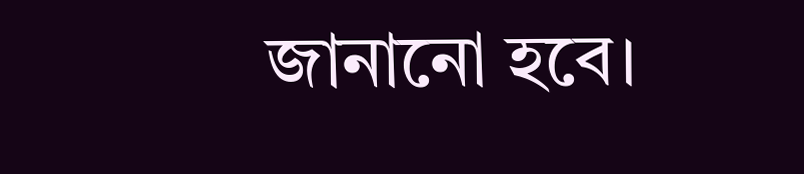জানানো হবে।